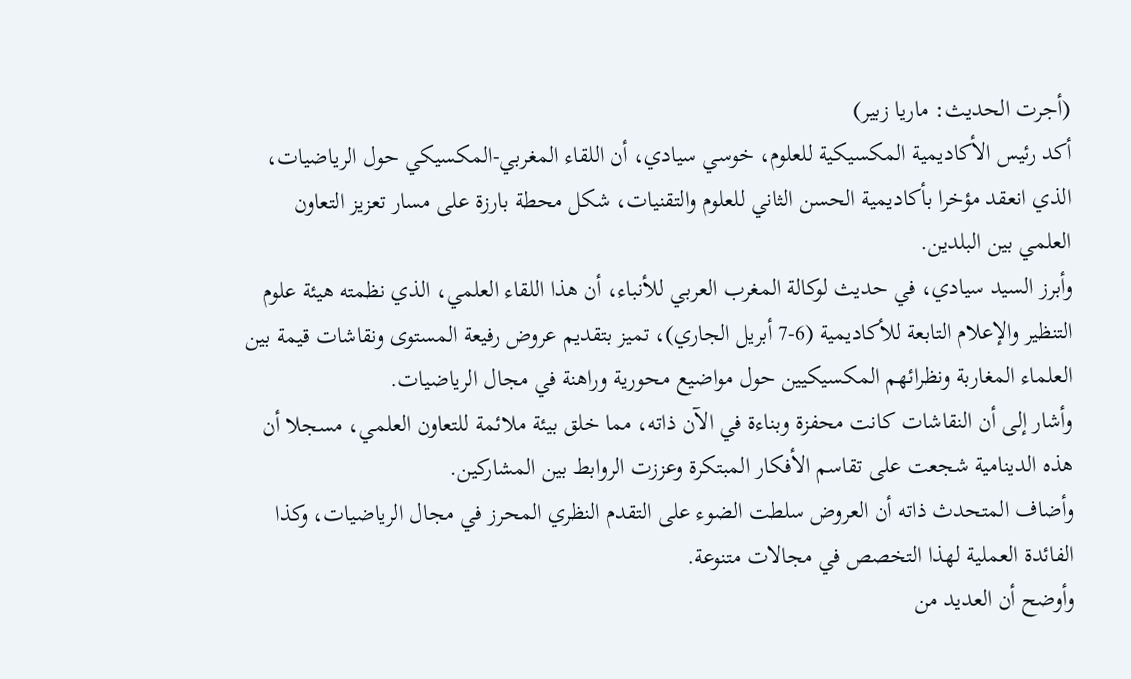(أجرت الحديث: ماريا زبير)
أكد رئيس الأكاديمية المكسيكية للعلوم، خوسي سيادي، أن اللقاء المغربي-المكسيكي حول الرياضيات، الذي انعقد مؤخرا بأكاديمية الحسن الثاني للعلوم والتقنيات، شكل محطة بارزة على مسار تعزيز التعاون العلمي بين البلدين.
وأبرز السيد سيادي، في حديث لوكالة المغرب العربي للأنباء، أن هذا اللقاء العلمي، الذي نظمته هيئة علوم التنظير والإعلام التابعة للأكاديمية (6-7 أبريل الجاري)، تميز بتقديم عروض رفيعة المستوى ونقاشات قيمة بين العلماء المغاربة ونظرائهم المكسيكيين حول مواضيع محورية وراهنة في مجال الرياضيات.
وأشار إلى أن النقاشات كانت محفزة وبناءة في الآن ذاته، مما خلق بيئة ملائمة للتعاون العلمي، مسجلا أن هذه الدينامية شجعت على تقاسم الأفكار المبتكرة وعززت الروابط بين المشاركين.
وأضاف المتحدث ذاته أن العروض سلطت الضوء على التقدم النظري المحرز في مجال الرياضيات، وكذا الفائدة العملية لهذا التخصص في مجالات متنوعة.
وأوضح أن العديد من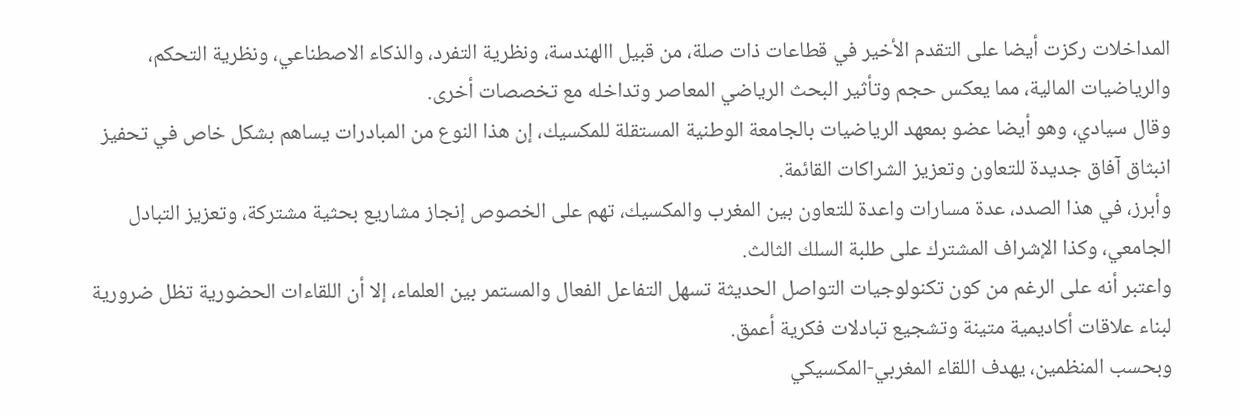المداخلات ركزت أيضا على التقدم الأخير في قطاعات ذات صلة، من قبيل االهندسة، ونظرية التفرد، والذكاء الاصطناعي، ونظرية التحكم، والرياضيات المالية، مما يعكس حجم وتأثير البحث الرياضي المعاصر وتداخله مع تخصصات أخرى.
وقال سيادي، وهو أيضا عضو بمعهد الرياضيات بالجامعة الوطنية المستقلة للمكسيك، إن هذا النوع من المبادرات يساهم بشكل خاص في تحفيز انبثاق آفاق جديدة للتعاون وتعزيز الشراكات القائمة.
وأبرز، في هذا الصدد، عدة مسارات واعدة للتعاون بين المغرب والمكسيك، تهم على الخصوص إنجاز مشاريع بحثية مشتركة، وتعزيز التبادل الجامعي، وكذا الإشراف المشترك على طلبة السلك الثالث.
واعتبر أنه على الرغم من كون تكنولوجيات التواصل الحديثة تسهل التفاعل الفعال والمستمر بين العلماء، إلا أن اللقاءات الحضورية تظل ضرورية لبناء علاقات أكاديمية متينة وتشجيع تبادلات فكرية أعمق.
وبحسب المنظمين، يهدف اللقاء المغربي-المكسيكي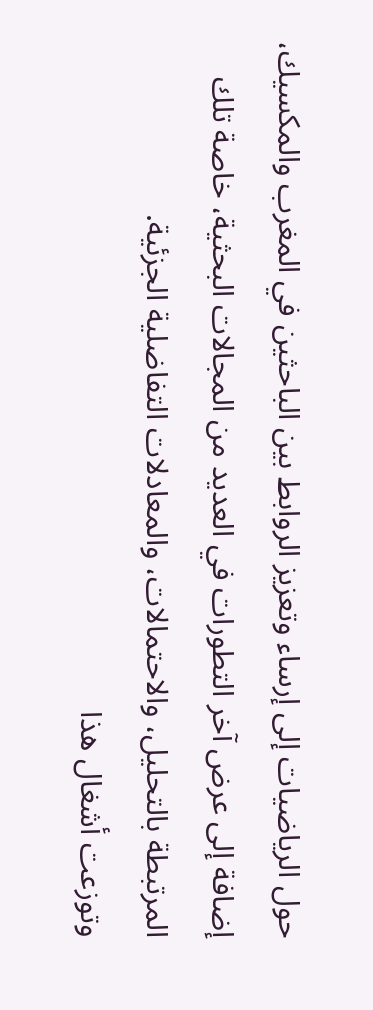حول الرياضيات إلى إرساء وتعزيز الروابط بين الباحثين في المغرب والمكسيك، إضافة إلى عرض آخر التطورات في العديد من المجالات البحثية، خاصة تلك المرتبطة بالتحليل، والاحتمالات، والمعادلات التفاضلية الجزئية.
وتوزعت أشغال هذا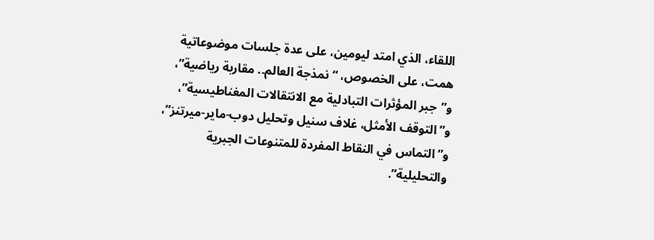اللقاء، الذي امتد ليومين، على عدة جلسات موضوعاتية همت، على الخصوص، “نمذجة العالم.. مقاربة رياضية”، و”جبر المؤثرات التبادلية مع الانتقالات المغناطيسية”، و”التوقف الأمثل، غلاف سنيل وتحليل دوب-ماير-ميرتنز”، و”التماس في النقاط المفردة للمتنوعات الجبرية والتحليلية”.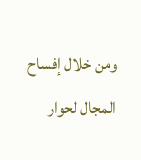ومن خلال إفساح المجال لحوار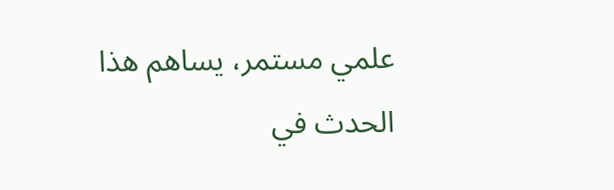علمي مستمر، يساهم هذا الحدث في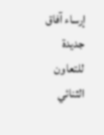إرساء آفاق جديدة للتعاون الثنائي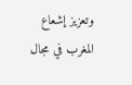وتعزيز إشعاع المغرب في مجال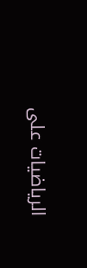الرياضيات على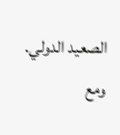الصعيد الدولي.
ومع